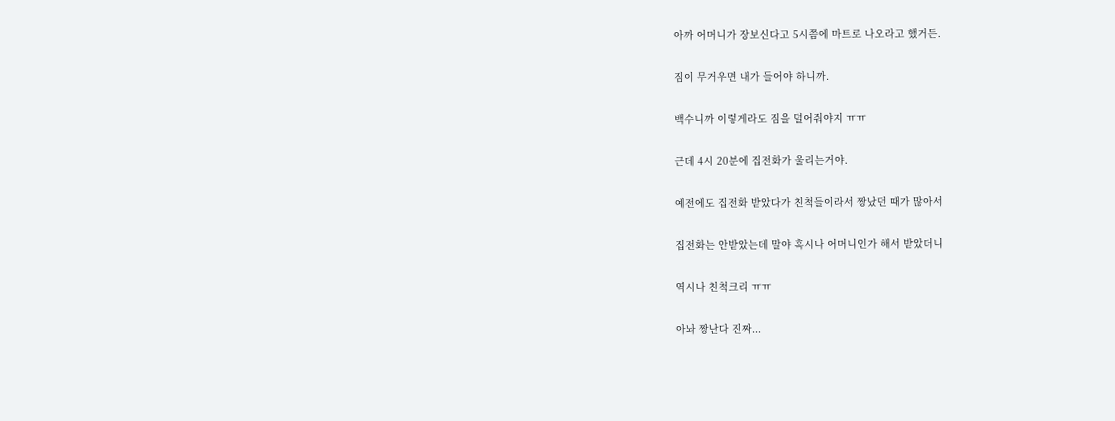아까 어머니가 장보신다고 5시쯤에 마트로 나오라고 했거든.

짐이 무거우면 내가 들어야 하니까.

백수니까 이렇게라도 짐을 덜어줘야지 ㅠㅠ

근데 4시 20분에 집전화가 울리는거야.

예전에도 집전화 받았다가 친척들이라서 짱났던 때가 많아서

집전화는 안받았는데 말야 혹시나 어머니인가 해서 받았더니

역시나 친척크리 ㅠㅠ

아놔 짱난다 진짜...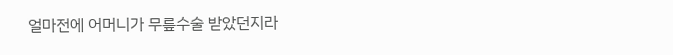얼마전에 어머니가 무릎수술 받았던지라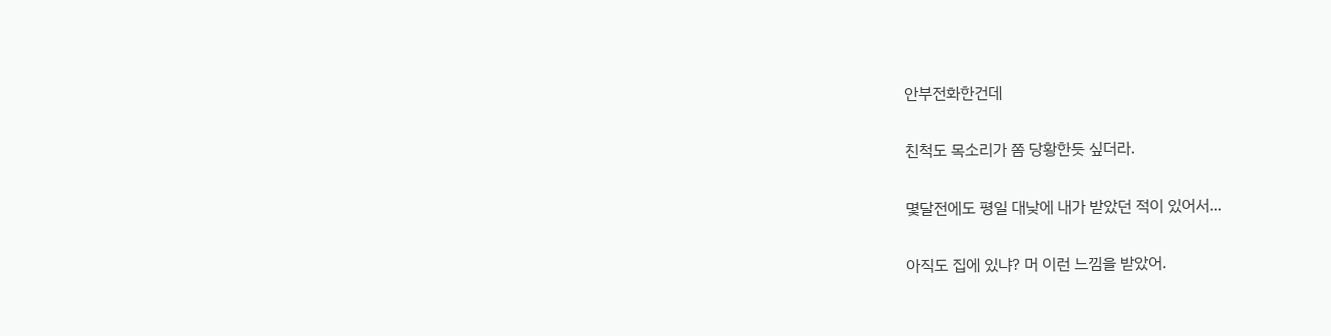안부전화한건데

친척도 목소리가 쫌 당황한듯 싶더라.

몇달전에도 평일 대낮에 내가 받았던 적이 있어서...

아직도 집에 있냐? 머 이런 느낌을 받았어.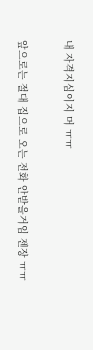내 자격지심이지 머 ㅠㅠ

앞으로는 절대 집으로 오는 전화 안받을거임 젠장 ㅠㅠ